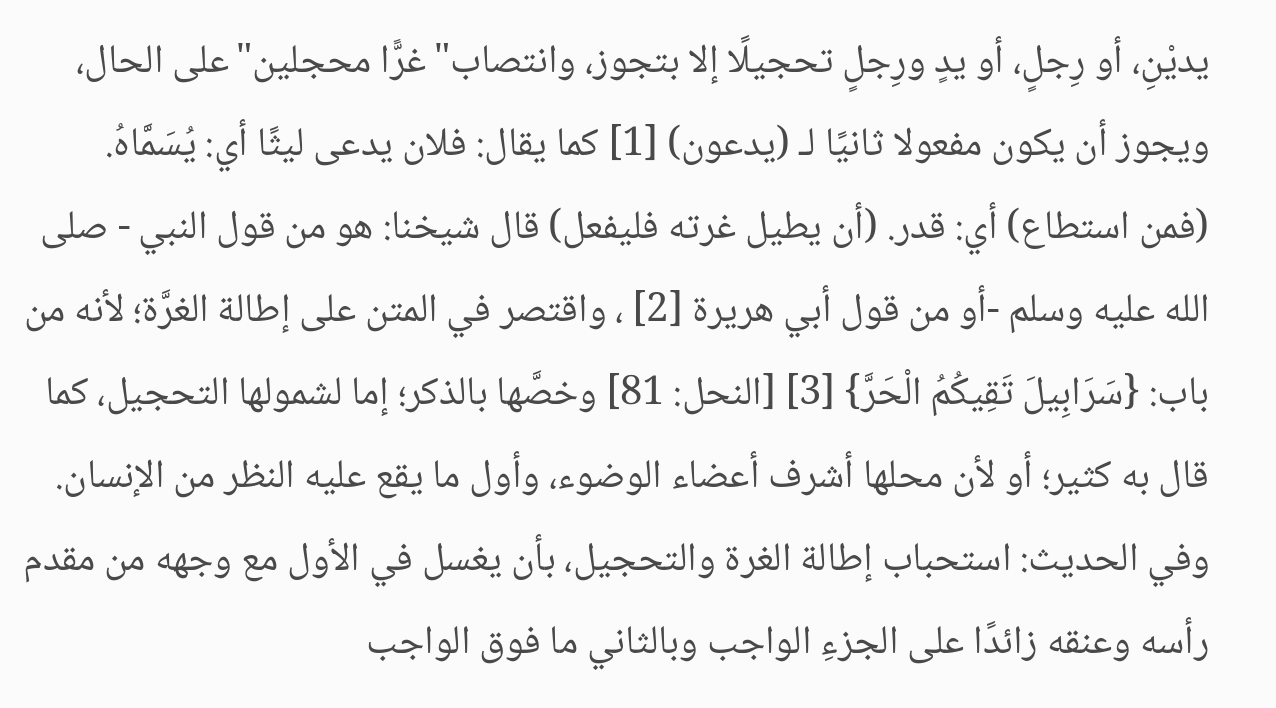يديْنِ، أو رِجلٍ، أو يدٍ ورِجلٍ تحجيلًا إلا بتجوز، وانتصاب"غرًّا محجلين"على الحال، ويجوز أن يكون مفعولا ثانيًا لـ (يدعون) [1] كما يقال: فلان يدعى ليثًا أي: يُسَمَّاهُ.
(فمن استطاع) أي: قدر. (أن يطيل غرته فليفعل) قال شيخنا: هو من قول النبي - صلى الله عليه وسلم -أو من قول أبي هريرة [2] ، واقتصر في المتن على إطالة الغرَّة؛ لأنه من باب: {سَرَابِيلَ تَقِيكُمُ الْحَرَّ} [3] [النحل: 81] وخصَّها بالذكر؛ إما لشمولها التحجيل، كما قال به كثير؛ أو لأن محلها أشرف أعضاء الوضوء، وأول ما يقع عليه النظر من الإنسان.
وفي الحديث: استحباب إطالة الغرة والتحجيل، بأن يغسل في الأول مع وجهه من مقدم رأسه وعنقه زائدًا على الجزءِ الواجب وبالثاني ما فوق الواجب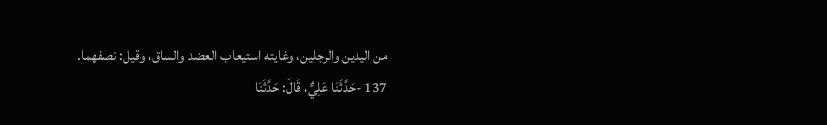من اليدين والرجلين، وغايته استيعاب العضد والساق، وقيل: نصفهما.
137 -حَدَّثَنَا عَلِيٌّ، قَالَ: حَدَّثَنَا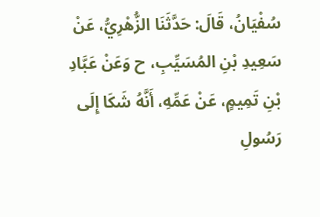سُفْيَانُ، قَالَ: حَدَّثَنَا الزُّهْرِيُّ، عَنْ سَعِيدِ بْنِ المُسَيِّبِ، ح وَعَنْ عَبَّادِ بْنِ تَمِيمٍ، عَنْ عَمِّهِ، أَنَّهُ شَكَا إِلَى رَسُولِ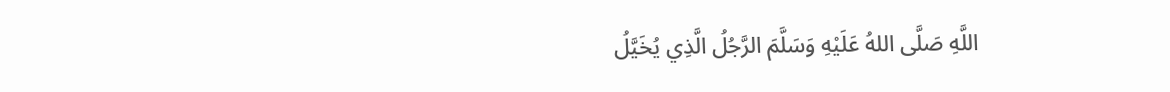اللَّهِ صَلَّى اللهُ عَلَيْهِ وَسَلَّمَ الرَّجُلُ الَّذِي يُخَيَّلُ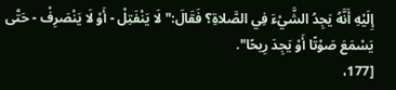إِلَيْهِ أَنَّهُ يَجِدُ الشَّيْءَ فِي الصَّلاةِ؟ فَقَالَ:"لَا يَنْفَتِلْ - أَوْ لَا يَنْصَرِفْ - حَتَّى يَسْمَعَ صَوْتًا أَوْ يَجِدَ رِيحًا".
[177،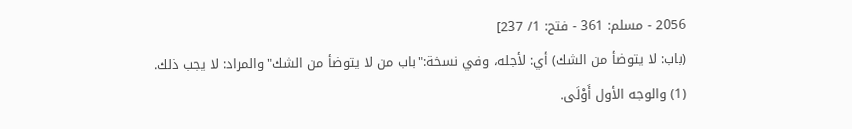2056 - مسلم: 361 - فتح: 1/ 237]
(باب: لا يتوضأ من الشك) أي: لأجله، وفي نسخة:"باب من لا يتوضأ من الشك"والمراد: لا يجب ذلك.
(1) والوجه الأول أَوْلَى.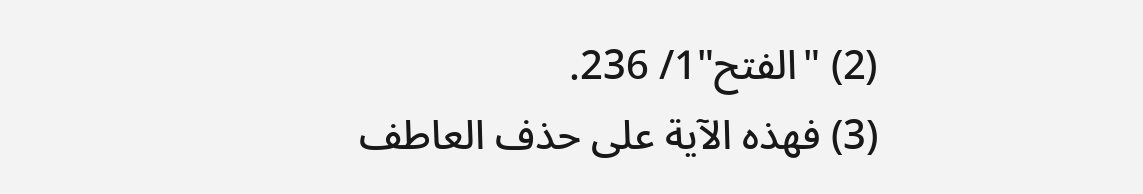(2) "الفتح"1/ 236.
(3) فهذه الآية على حذف العاطف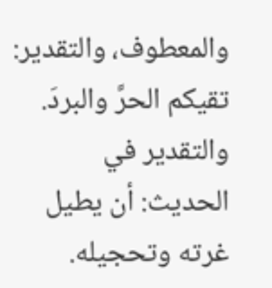والمعطوف، والتقدير: تقيكم الحرَّ والبردَ.
والتقدير في الحديث: أن يطيل غرته وتحجيله.